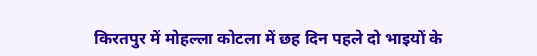किरतपुर में मोहल्ला कोटला में छह दिन पहले दो भाइयों के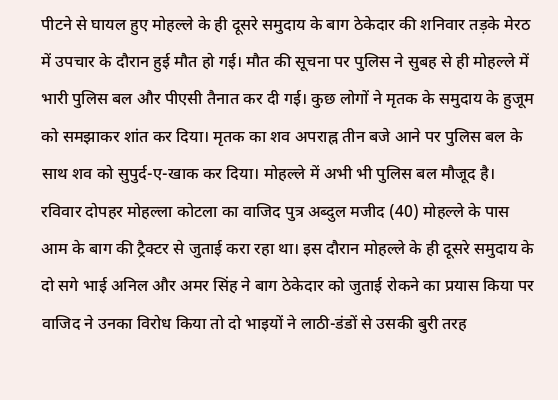पीटने से घायल हुए मोहल्ले के ही दूसरे समुदाय के बाग ठेकेदार की शनिवार तड़के मेरठ में उपचार के दौरान हुई मौत हो गई। मौत की सूचना पर पुलिस ने सुबह से ही मोहल्ले में भारी पुलिस बल और पीएसी तैनात कर दी गई। कुछ लोगों ने मृतक के समुदाय के हुजूम को समझाकर शांत कर दिया। मृतक का शव अपराह्न तीन बजे आने पर पुलिस बल के साथ शव को सुपुर्द-ए-खाक कर दिया। मोहल्ले में अभी भी पुलिस बल मौजूद है।
रविवार दोपहर मोहल्ला कोटला का वाजिद पुत्र अब्दुल मजीद (40) मोहल्ले के पास आम के बाग की ट्रैक्टर से जुताई करा रहा था। इस दौरान मोहल्ले के ही दूसरे समुदाय के दो सगे भाई अनिल और अमर सिंह ने बाग ठेकेदार को जुताई रोकने का प्रयास किया पर वाजिद ने उनका विरोध किया तो दो भाइयों ने लाठी-डंडों से उसकी बुरी तरह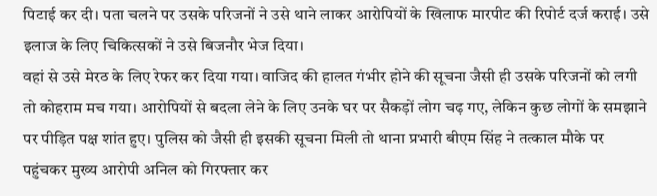पिटाई कर दी। पता चलने पर उसके परिजनों ने उसे थाने लाकर आरोपियों के खिलाफ मारपीट की रिपोर्ट दर्ज कराई। उसे इलाज के लिए चिकित्सकों ने उसे बिजनौर भेज दिया।
वहां से उसे मेरठ के लिए रेफर कर दिया गया। वाजिद की हालत गंभीर होने की सूचना जैसी ही उसके परिजनों को लगी तो कोहराम मच गया। आरोपियों से बदला लेने के लिए उनके घर पर सैकड़ों लोग चढ़ गए, लेकिन कुछ लोगों के समझाने पर पीड़ित पक्ष शांत हुए। पुलिस को जैसी ही इसकी सूचना मिली तो थाना प्रभारी बीएम सिंह ने तत्काल मौके पर पहुंचकर मुख्य आरोपी अनिल को गिरफ्तार कर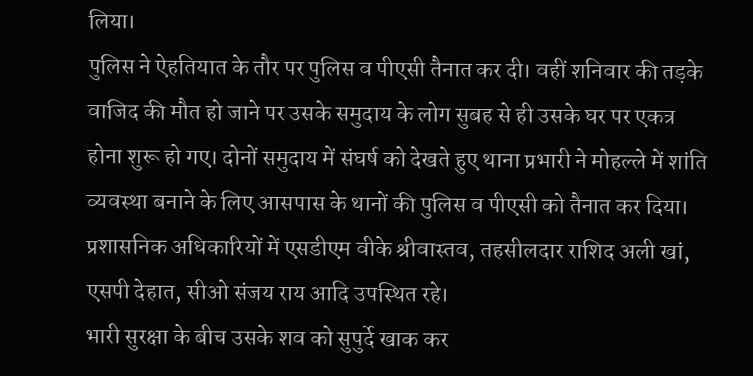लिया।
पुलिस ने ऐहतियात के तौर पर पुलिस व पीएसी तैनात कर दी। वहीं शनिवार की तड़के वाजिद की मौत हो जाने पर उसके समुदाय के लोग सुबह से ही उसके घर पर एकत्र होना शुरू हो गए। दोनों समुदाय में संघर्ष को देखते हुए थाना प्रभारी ने मोहल्ले में शांति व्यवस्था बनाने के लिए आसपास के थानों की पुलिस व पीएसी को तैनात कर दिया। प्रशासनिक अधिकारियों में एसडीएम वीके श्रीवास्तव, तहसीलदार राशिद अली खां, एसपी देहात, सीओ संजय राय आदि उपस्थित रहे।
भारी सुरक्षा के बीच उसके शव को सुपुर्दे खाक कर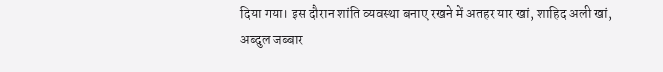दिया गया। इस दौरान शांति व्यवस्था बनाए रखने में अतहर यार खां, शाहिद अली खां, अब्दुल जब्बार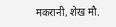मकरानी, शेख मौ.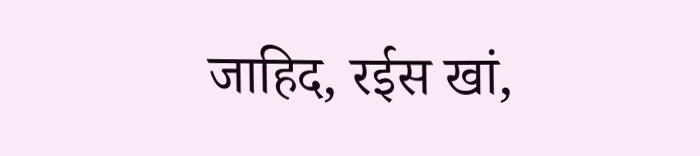जाहिद, रईस खां,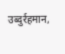उब्दुर्रहमान,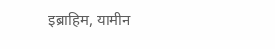इब्राहिम, यामीन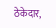ठेकेदार,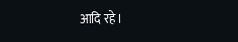आदि रहे।